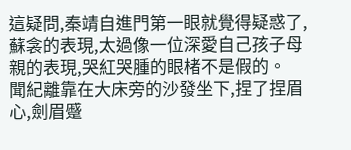這疑問,秦靖自進門第一眼就覺得疑惑了,蘇衾的表現,太過像一位深愛自己孩子母親的表現,哭紅哭腫的眼楮不是假的。
聞紀離靠在大床旁的沙發坐下,捏了捏眉心,劍眉蹙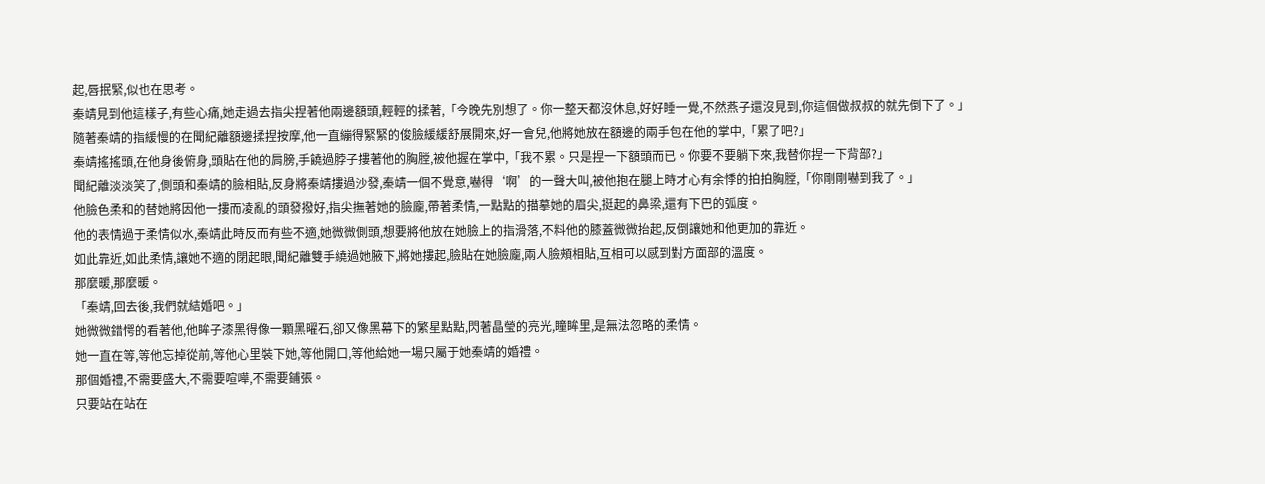起,唇抿緊,似也在思考。
秦靖見到他這樣子,有些心痛,她走過去指尖捏著他兩邊額頭,輕輕的揉著,「今晚先別想了。你一整天都沒休息,好好睡一覺,不然燕子還沒見到,你這個做叔叔的就先倒下了。」
隨著秦靖的指緩慢的在聞紀離額邊揉捏按摩,他一直繃得緊緊的俊臉緩緩舒展開來,好一會兒,他將她放在額邊的兩手包在他的掌中,「累了吧?」
秦靖搖搖頭,在他身後俯身,頭貼在他的肩膀,手饒過脖子摟著他的胸膛,被他握在掌中,「我不累。只是捏一下額頭而已。你要不要躺下來,我替你捏一下背部?」
聞紀離淡淡笑了,側頭和秦靖的臉相貼,反身將秦靖摟過沙發,秦靖一個不覺意,嚇得‘啊’的一聲大叫,被他抱在腿上時才心有余悸的拍拍胸膛,「你剛剛嚇到我了。」
他臉色柔和的替她將因他一摟而凌亂的頭發撥好,指尖撫著她的臉龐,帶著柔情,一點點的描摹她的眉尖,挺起的鼻梁,還有下巴的弧度。
他的表情過于柔情似水,秦靖此時反而有些不適,她微微側頭,想要將他放在她臉上的指滑落,不料他的膝蓋微微抬起,反倒讓她和他更加的靠近。
如此靠近,如此柔情,讓她不適的閉起眼,聞紀離雙手繞過她腋下,將她摟起,臉貼在她臉龐,兩人臉頰相貼,互相可以感到對方面部的溫度。
那麼暖,那麼暖。
「秦靖,回去後,我們就結婚吧。」
她微微錯愕的看著他,他眸子漆黑得像一顆黑曜石,卻又像黑幕下的繁星點點,閃著晶瑩的亮光,瞳眸里,是無法忽略的柔情。
她一直在等,等他忘掉從前,等他心里裝下她,等他開口,等他給她一場只屬于她秦靖的婚禮。
那個婚禮,不需要盛大,不需要喧嘩,不需要鋪張。
只要站在站在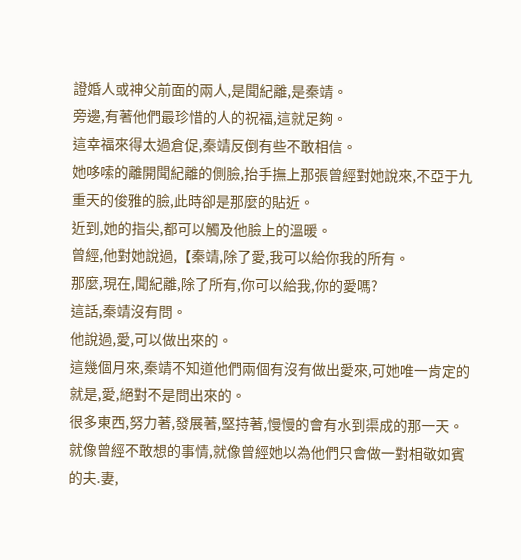證婚人或神父前面的兩人,是聞紀離,是秦靖。
旁邊,有著他們最珍惜的人的祝福,這就足夠。
這幸福來得太過倉促,秦靖反倒有些不敢相信。
她哆嗦的離開聞紀離的側臉,抬手撫上那張曾經對她說來,不亞于九重天的俊雅的臉,此時卻是那麼的貼近。
近到,她的指尖,都可以觸及他臉上的溫暖。
曾經,他對她說過,【秦靖,除了愛,我可以給你我的所有。
那麼,現在,聞紀離,除了所有,你可以給我,你的愛嗎?
這話,秦靖沒有問。
他說過,愛,可以做出來的。
這幾個月來,秦靖不知道他們兩個有沒有做出愛來,可她唯一肯定的就是,愛,絕對不是問出來的。
很多東西,努力著,發展著,堅持著,慢慢的會有水到渠成的那一天。
就像曾經不敢想的事情,就像曾經她以為他們只會做一對相敬如賓的夫.妻,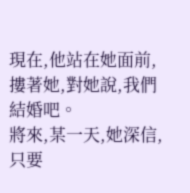現在,他站在她面前,摟著她,對她說,我們結婚吧。
將來,某一天,她深信,只要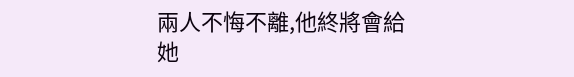兩人不悔不離,他終將會給她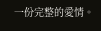一份完整的愛情。